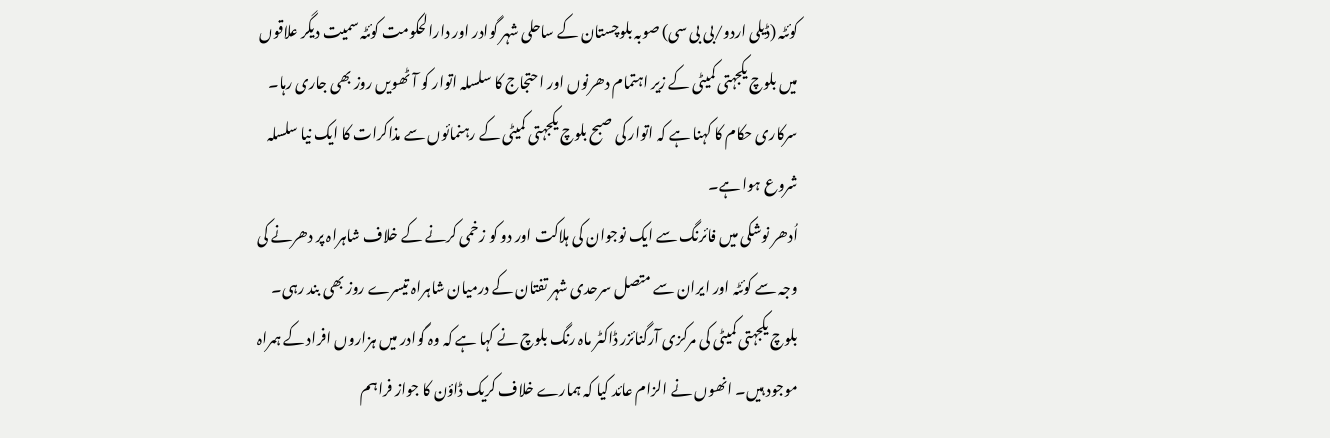کوئٹہ (ڈیلی اردو/بی بی سی) صوبہ بلوچستان کے ساحلی شہر گوادر اور دارالحکومت کوئٹہ سمیت دیگر علاقوں میں بلوچ یکجہتی کمیٹی کے زیر اہتمام دھرنوں اور احتجاج کا سلسلہ اتوار کو آٹھویں روز بھی جاری رہا۔
سرکاری حکام کا کہنا ہے کہ اتوار کی صبح بلوچ یکجہتی کمیٹی کے رہنمائوں سے مذاکرات کا ایک نیا سلسلہ شروع ہوا ہے۔
اُدھر نوشکی میں فائرنگ سے ایک نوجوان کی ہلاکت اور دو کو زخمی کرنے کے خلاف شاہراہ پر دھرنے کی وجہ سے کوئٹہ اور ایران سے متصل سرحدی شہر تفتان کے درمیان شاہراہ تیسرے روز بھی بند رہی۔
بلوچ یکجہتی کمیٹی کی مرکزی آرگنائزر ڈاکٹر ماہ رنگ بلوچ نے کہا ہے کہ وہ گوادر میں ہزاروں افراد کے ہمراہ موجود ہیں۔ انھوں نے الزام عائد کیا کہ ہمارے خلاف کریک ڈاؤن کا جواز فراہم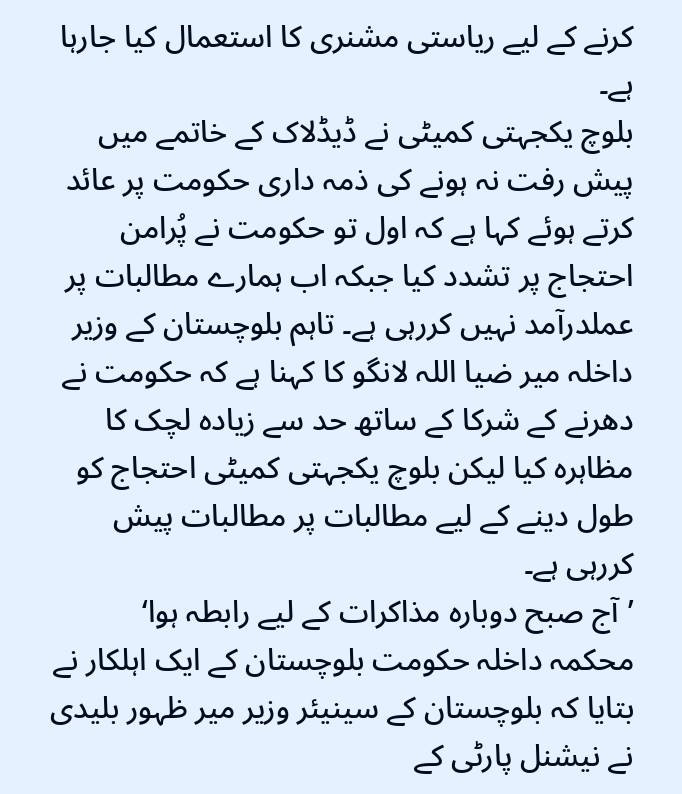کرنے کے لیے ریاستی مشنری کا استعمال کیا جارہا ہے۔
بلوچ یکجہتی کمیٹی نے ڈیڈلاک کے خاتمے میں پیش رفت نہ ہونے کی ذمہ داری حکومت پر عائد کرتے ہوئے کہا ہے کہ اول تو حکومت نے پُرامن احتجاج پر تشدد کیا جبکہ اب ہمارے مطالبات پر عملدرآمد نہیں کررہی ہے۔ تاہم بلوچستان کے وزیر داخلہ میر ضیا اللہ لانگو کا کہنا ہے کہ حکومت نے دھرنے کے شرکا کے ساتھ حد سے زیادہ لچک کا مظاہرہ کیا لیکن بلوچ یکجہتی کمیٹی احتجاج کو طول دینے کے لیے مطالبات پر مطالبات پیش کررہی ہے۔
’آج صبح دوبارہ مذاکرات کے لیے رابطہ ہوا‘
محکمہ داخلہ حکومت بلوچستان کے ایک اہلکار نے بتایا کہ بلوچستان کے سینیئر وزیر میر ظہور بلیدی نے نیشنل پارٹی کے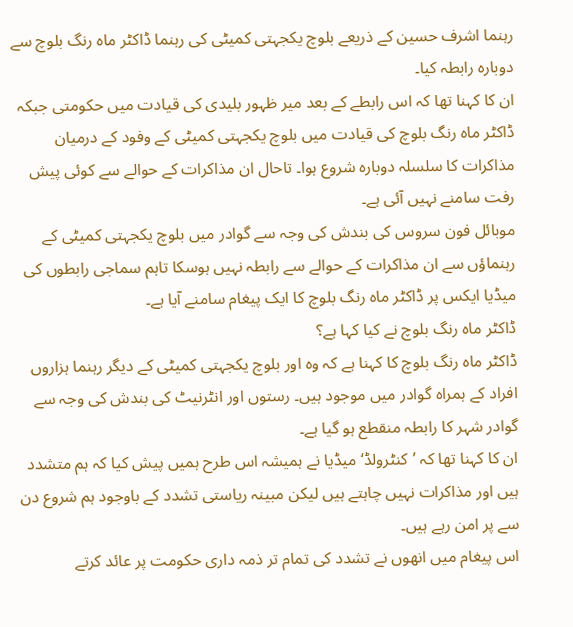رہنما اشرف حسین کے ذریعے بلوچ یکجہتی کمیٹی کی رہنما ڈاکٹر ماہ رنگ بلوچ سے دوبارہ رابطہ کیا۔
ان کا کہنا تھا کہ اس رابطے کے بعد میر ظہور بلیدی کی قیادت میں حکومتی جبکہ ڈاکٹر ماہ رنگ بلوچ کی قیادت میں بلوچ یکجہتی کمیٹی کے وفود کے درمیان مذاکرات کا سلسلہ دوبارہ شروع ہوا۔ تاحال ان مذاکرات کے حوالے سے کوئی پیش رفت سامنے نہیں آئی ہے۔
موبائل فون سروس کی بندش کی وجہ سے گوادر میں بلوچ یکجہتی کمیٹی کے رہنماؤں سے ان مذاکرات کے حوالے سے رابطہ نہیں ہوسکا تاہم سماجی رابطوں کی میڈیا ایکس پر ڈاکٹر ماہ رنگ بلوچ کا ایک پیغام سامنے آیا ہے۔
ڈاکٹر ماہ رنگ بلوچ نے کیا کہا ہے؟
ڈاکٹر ماہ رنگ بلوچ کا کہنا ہے کہ وہ اور بلوچ یکجہتی کمیٹی کے دیگر رہنما ہزاروں افراد کے ہمراہ گوادر میں موجود ہیں۔ رستوں اور انٹرنیٹ کی بندش کی وجہ سے گوادر شہر کا رابطہ منقطع ہو گیا ہے۔
ان کا کہنا تھا کہ ’کنٹرولڈ‘ میڈیا نے ہمیشہ اس طرح ہمیں پیش کیا کہ ہم متشدد ہیں اور مذاکرات نہیں چاہتے ہیں لیکن مبینہ ریاستی تشدد کے باوجود ہم شروع دن سے پر امن رہے ہیں۔
اس پیغام میں انھوں نے تشدد کی تمام تر ذمہ داری حکومت پر عائد کرتے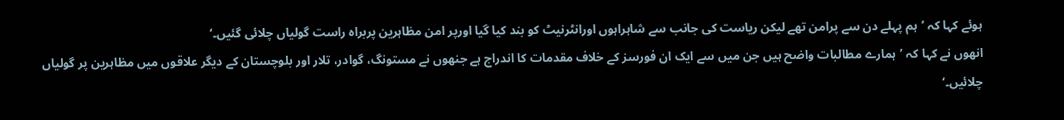ہوئے کہا کہ ’ہم پہلے دن سے پرامن تھے لیکن ریاست کی جانب سے شاہراہوں اورانٹرنیٹ کو بند کیا گیا اورپر امن مظاہرین پربراہ راست گولیاں چلائی گئیں۔‘
انھوں نے کہا کہ ’ہمارے مطالبات واضح ہیں جن میں سے ایک ان فورسز کے خلاف مقدمات کا اندراج ہے جنھوں نے مستونگ، گوادر، تلار اور بلوچستان کے دیگر علاقوں میں مظاہرین پر گولیاں چلائیں۔‘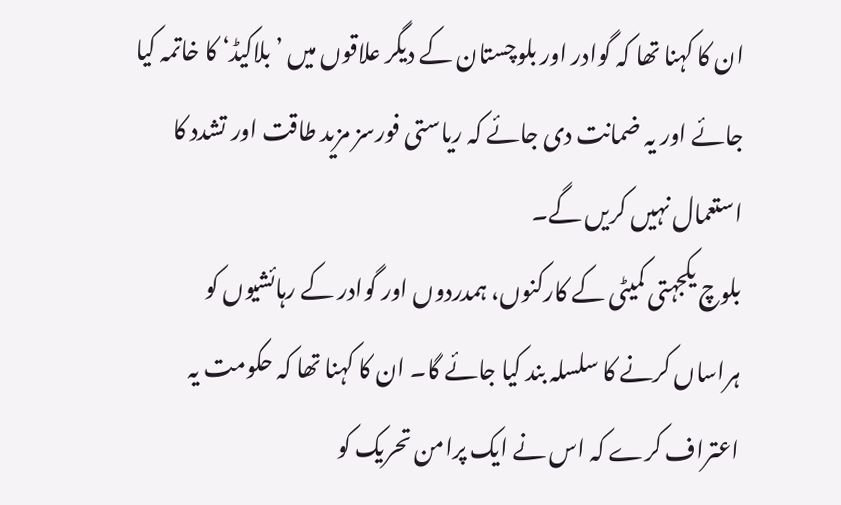ان کا کہنا تھا کہ گوادر اور بلوچستان کے دیگر علاقوں میں ’بلاکیڈ‘ کا خاتمہ کیا جائے اور یہ ضمانت دی جائے کہ ریاستی فورسز مزید طاقت اور تشدد کا استعمال نہیں کریں گے۔
بلوچ یکجہتی کمیٹی کے کارکنوں، ہمدردوں اور گوادر کے رہائشیوں کو ہراساں کرنے کا سلسلہ بند کیا جائے گا۔ ان کا کہنا تھا کہ حکومت یہ اعتراف کرے کہ اس نے ایک پرامن تحریک کو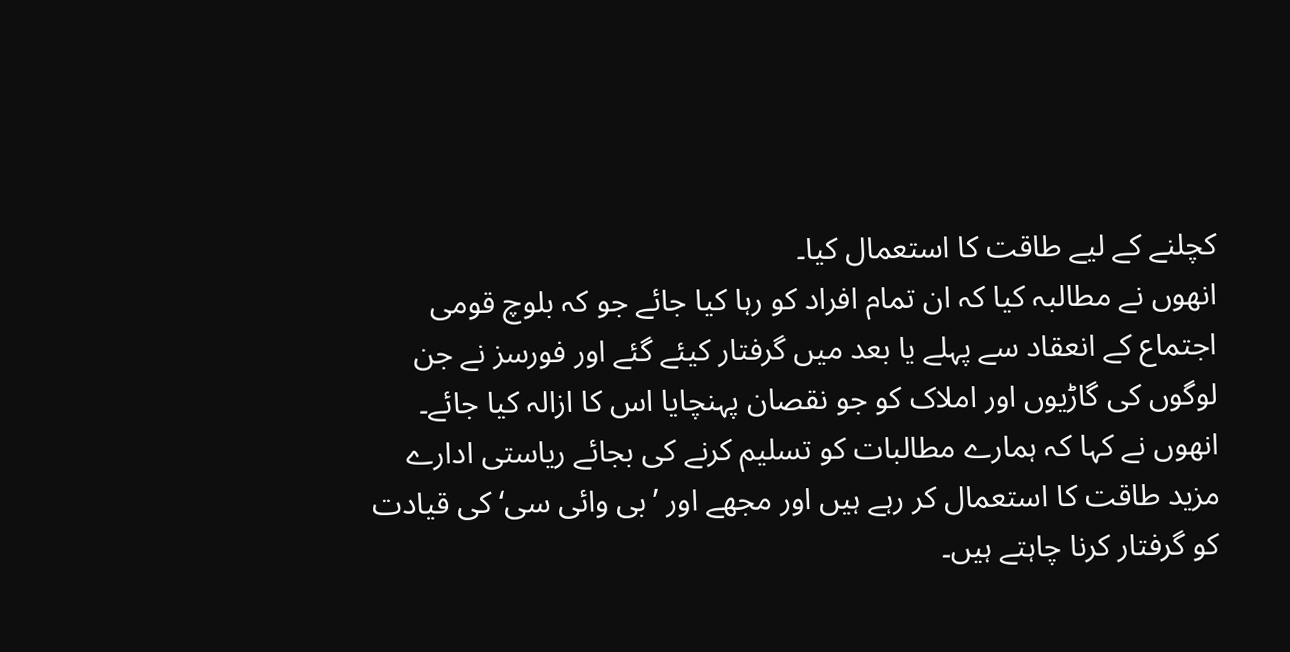کچلنے کے لیے طاقت کا استعمال کیا۔
انھوں نے مطالبہ کیا کہ ان تمام افراد کو رہا کیا جائے جو کہ بلوچ قومی اجتماع کے انعقاد سے پہلے یا بعد میں گرفتار کیئے گئے اور فورسز نے جن لوگوں کی گاڑیوں اور املاک کو جو نقصان پہنچایا اس کا ازالہ کیا جائے۔
انھوں نے کہا کہ ہمارے مطالبات کو تسلیم کرنے کی بجائے ریاستی ادارے مزید طاقت کا استعمال کر رہے ہیں اور مجھے اور ’بی وائی سی‘ کی قیادت کو گرفتار کرنا چاہتے ہیں۔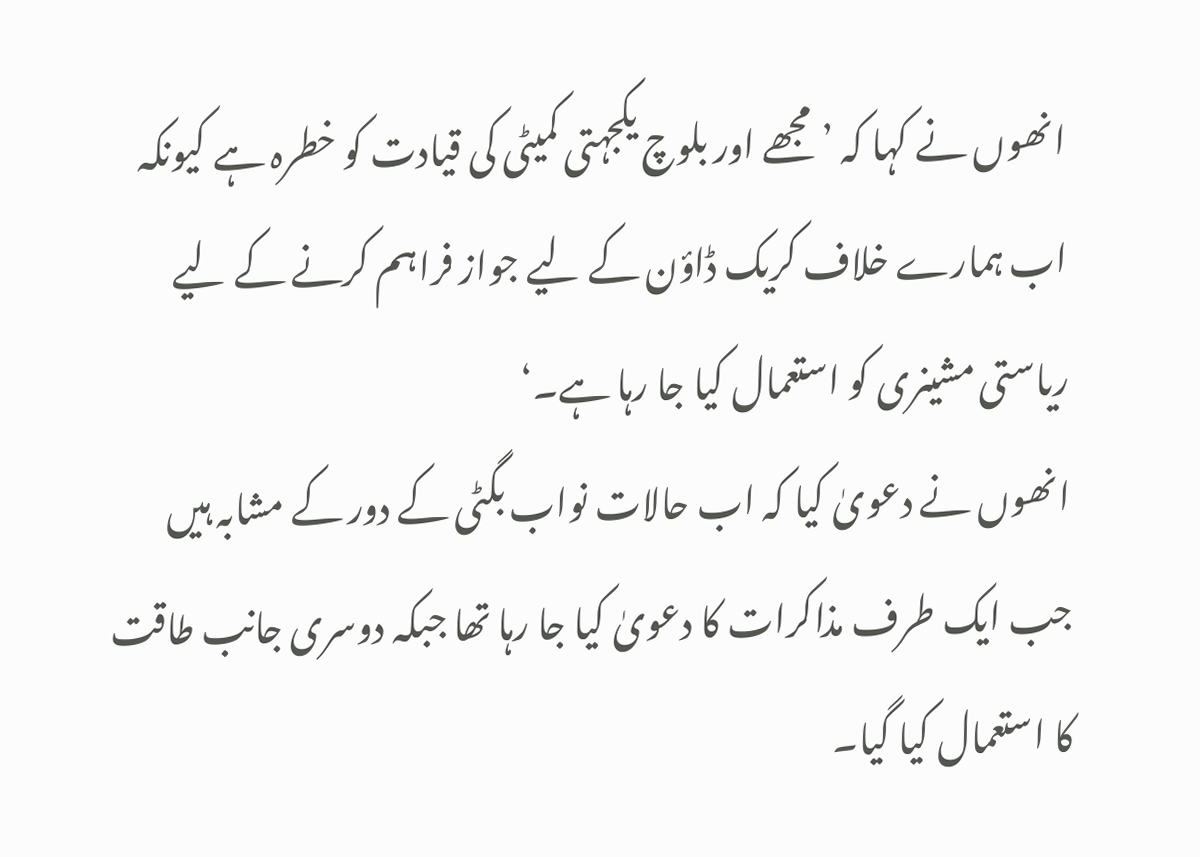انھوں نے کہا کہ ’مجھے اور بلوچ یکجہتی کمیٹی کی قیادت کو خطرہ ہے کیونکہ اب ہمارے خلاف کریک ڈاؤن کے لیے جواز فراہم کرنے کے لیے ریاستی مشینری کو استعمال کیا جا رہا ہے۔‘
انھوں نے دعویٰ کیا کہ اب حالات نواب بگٹی کے دور کے مشابہ ہیں جب ایک طرف مذاکرات کا دعویٰ کیا جا رہا تھا جبکہ دوسری جانب طاقت کا استعمال کیا گیا۔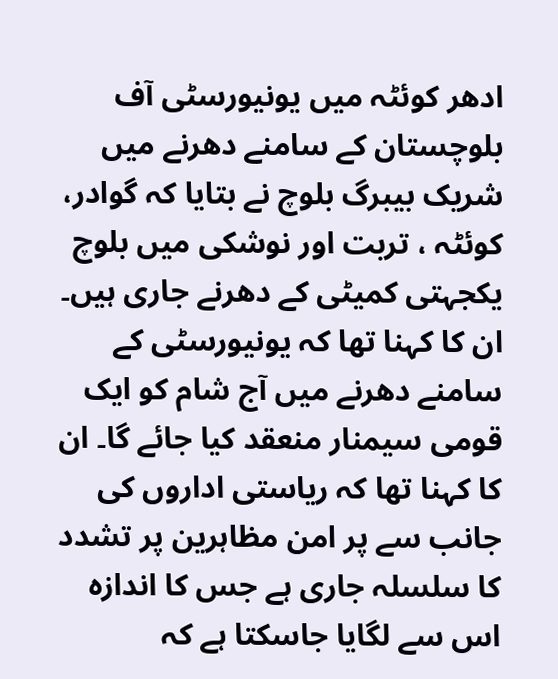ادھر کوئٹہ میں یونیورسٹی آف بلوچستان کے سامنے دھرنے میں شریک بیبرگ بلوچ نے بتایا کہ گوادر، کوئٹہ ، تربت اور نوشکی میں بلوچ یکجہتی کمیٹی کے دھرنے جاری ہیں۔
ان کا کہنا تھا کہ یونیورسٹی کے سامنے دھرنے میں آج شام کو ایک قومی سیمنار منعقد کیا جائے گا۔ ان کا کہنا تھا کہ ریاستی اداروں کی جانب سے پر امن مظاہرین پر تشدد کا سلسلہ جاری ہے جس کا اندازہ اس سے لگایا جاسکتا ہے کہ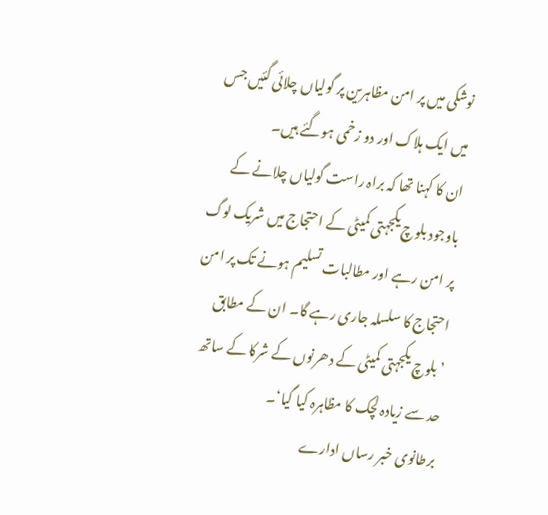نوشکی میں پر امن مظاہرین پر گولیاں چلائی گئیں جس میں ایک ہلاک اور دو زخمی ہوگئے ہیں۔
ان کا کہنا تھا کہ براہ راست گولیاں چلانے کے باوجود بلوچ یکجہتی کمیٹی کے احتجاج میں شریک لوگ پر امن رہے اور مطالبات تسلیم ہونے تک پر امن احتجاج کا سلسلہ جاری رہے گا۔ ان کے مطابق ’بلوچ یکجہتی کمیٹی کے دھرنوں کے شرکا کے ساتھ حد سے زیادہ لچک کا مظاہرہ کیا گیا‘۔
برطانوی خبر رساں ادارے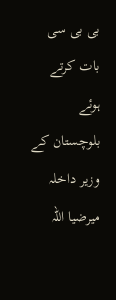بی بی سی بات کرتے ہوئے بلوچستان کے وزیر داخلہ میرضیا اللہ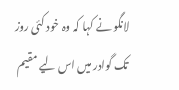لانگو نے کہا کہ وہ خود کئی روز تک گوادر میں اس لیے مقیم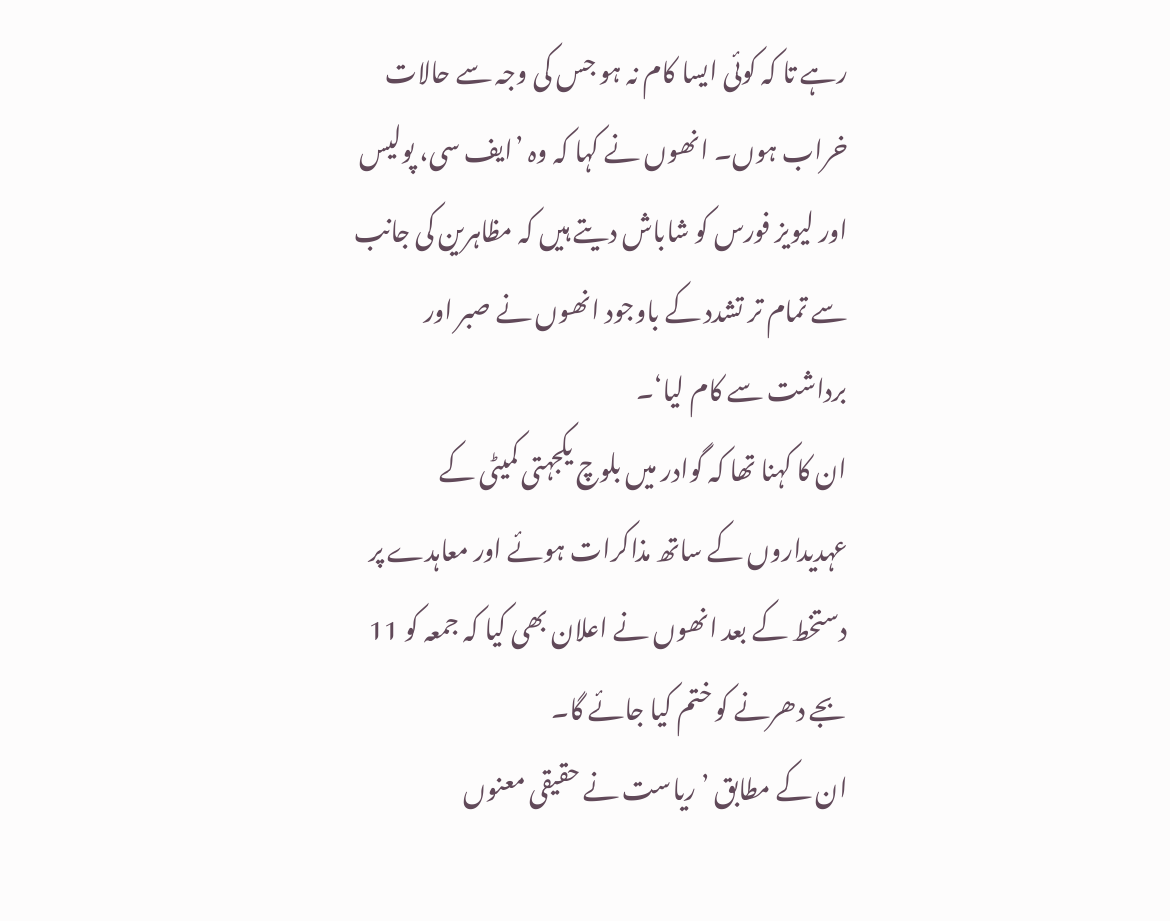رہے تا کہ کوئی ایسا کام نہ ہو جس کی وجہ سے حالات خراب ہوں۔ انھوں نے کہا کہ وہ ’ایف سی، پولیس اور لیویز فورس کو شاباش دیتے ہیں کہ مظاہرین کی جانب سے تمام تر تشدد کے باوجود انھوں نے صبر اور برداشت سے کام لیا‘۔
ان کا کہنا تھا کہ گوادر میں بلوچ یکجہتی کمیٹی کے عہدیداروں کے ساتھ مذاکرات ہوئے اور معاہدے پر دستخط کے بعد انھوں نے اعلان بھی کیا کہ جمعہ کو 11 بجے دھرنے کو ختم کیا جائے گا۔
ان کے مطابق ’ریاست نے حقیقی معنوں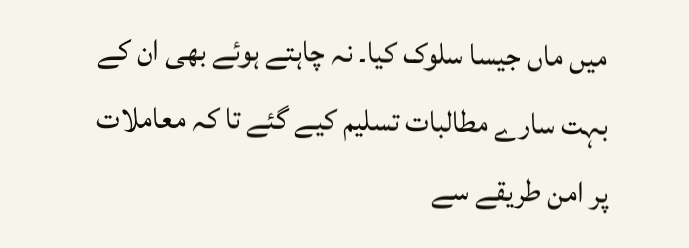میں ماں جیسا سلوک کیا۔ نہ چاہتے ہوئے بھی ان کے بہت سارے مطالبات تسلیم کیے گئے تا کہ معاملات پر امن طریقے سے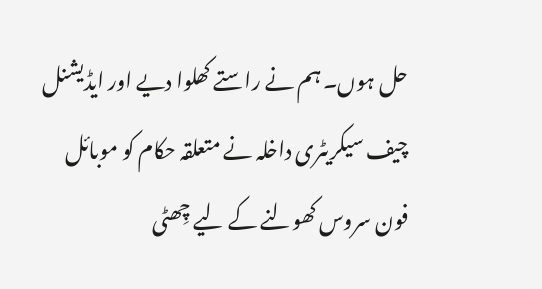حل ہوں۔ ہم نے راستے کھلوا دیے اور ایڈیشنل چیف سیکریٹری داخلہ نے متعلقہ حکام کو موبائل فون سروس کھولنے کے لیے چِھٹی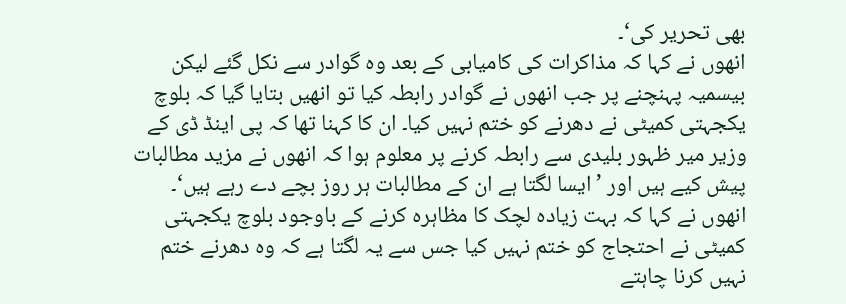بھی تحریر کی‘۔
انھوں نے کہا کہ مذاکرات کی کامیابی کے بعد وہ گوادر سے نکل گئے لیکن بیسمیہ پہنچنے پر جب انھوں نے گوادر رابطہ کیا تو انھیں بتایا گیا کہ بلوچ یکجہتی کمیٹی نے دھرنے کو ختم نہیں کیا۔ ان کا کہنا تھا کہ پی اینڈ ڈی کے وزیر میر ظہور بلیدی سے رابطہ کرنے پر معلوم ہوا کہ انھوں نے مزید مطالبات پیش کیے ہیں اور ’ایسا لگتا ہے ان کے مطالبات ہر روز بچے دے رہے ہیں‘۔
انھوں نے کہا کہ بہت زیادہ لچک کا مظاہرہ کرنے کے باوجود بلوچ یکجہتی کمیٹی نے احتجاج کو ختم نہیں کیا جس سے یہ لگتا ہے کہ وہ دھرنے ختم نہیں کرنا چاہتے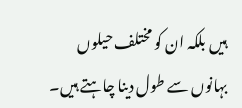ہیں بلکہ ان کو مختلف حیلوں بہانوں سے طول دینا چاہتے ہیں۔